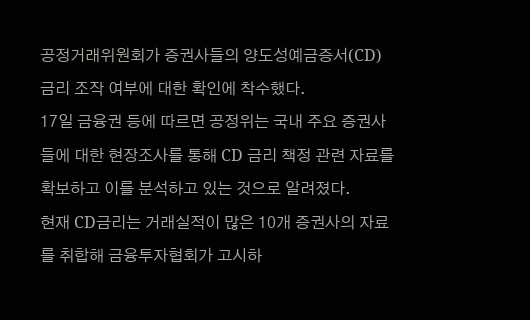공정거래위원회가 증권사들의 양도성예금증서(CD) 금리 조작 여부에 대한 확인에 착수했다.
17일 금융권 등에 따르면 공정위는 국내 주요 증권사들에 대한 현장조사를 통해 CD 금리 책정 관련 자료를 확보하고 이를 분석하고 있는 것으로 알려졌다.
현재 CD금리는 거래실적이 많은 10개 증권사의 자료를 취합해 금융투자협회가 고시하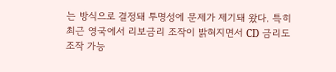는 방식으로 결정돼 투명성에 문제가 제기돼 왔다. 특히 최근 영국에서 리보금리 조작이 밝혀지면서 CD 금리도 조작 가능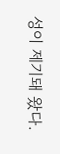성이 제기돼 왔다.